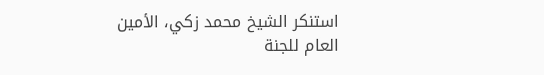استنكر الشيخ محمد زكي، الأمين العام للجنة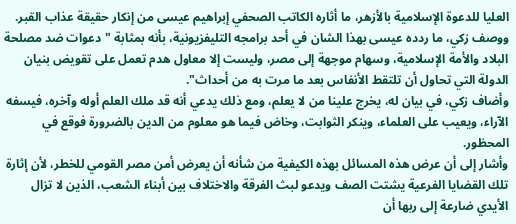العليا للدعوة الإسلامية بالأزهر، ما أثاره الكاتب الصحفي إبراهيم عيسى من إنكار حقيقة عذاب القبر.
ووصف زكي، ما ردده عيسى بهذا الشان في أحد برامجه التليفزيونية، بأنه بمثابة "دعوات ضد مصلحة البلاد والأمة الإسلامية، وسهام موجهة إلى مصر، وليست إلا معاول هدم تعمل على تقويض بنيان الدولة التي تحاول أن تلتقط الأنفاس بعد ما مرت به من أحداث".
وأضاف زكي، في بيان له، يخرج علينا من لا يعلم، ومع ذلك يدعي أنه قد ملك العلم أوله وآخره، فيسفه الآراء، ويعيب على العلماء، وينكر الثوابت، وخاض فيما هو معلوم من الدين بالضرورة فوقع في المحظور.
وأشار إلى أن عرض هذه المسائل بهذه الكيفية من شأنه أن يعرض أمن مصر القومي للخطر، لأن إثارة تلك القضايا الفرعية يشتت الصف ويدعو لبث الفرقة والاختلاف بين أبناء الشعب، الذين لا تزال الأيدي ضارعة إلى ربها أن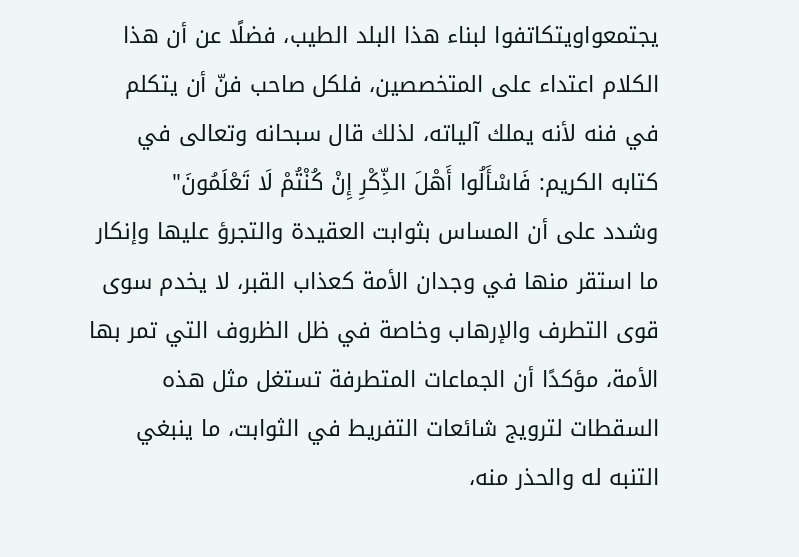يجتمعواويتكاتفوا لبناء هذا البلد الطيب، فضلًا عن أن هذا الكلام اعتداء على المتخصصين، فلكل صاحب فنّ أن يتكلم في فنه لأنه يملك آلياته، لذلك قال سبحانه وتعالى في كتابه الكريم: فَاسْأَلُوا أَهْلَ الذِّكْرِ إِنْ كُنْتُمْ لَا تَعْلَمُونَ"
وشدد على أن المساس بثوابت العقيدة والتجرؤ عليها وإنكار ما استقر منها في وجدان الأمة كعذاب القبر، لا يخدم سوى قوى التطرف والإرهاب وخاصة في ظل الظروف التي تمر بها الأمة، مؤكدًا أن الجماعات المتطرفة تستغل مثل هذه السقطات لترويج شائعات التفريط في الثوابت، ما ينبغي التنبه له والحذر منه،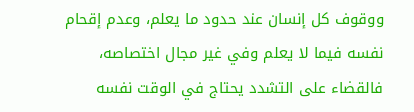ووقوف كل إنسان عند حدود ما يعلم، وعدم إقحام نفسه فيما لا يعلم وفي غير مجال اختصاصه، فالقضاء على التشدد يحتاج في الوقت نفسه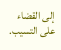إلى القضاء على التسيب.